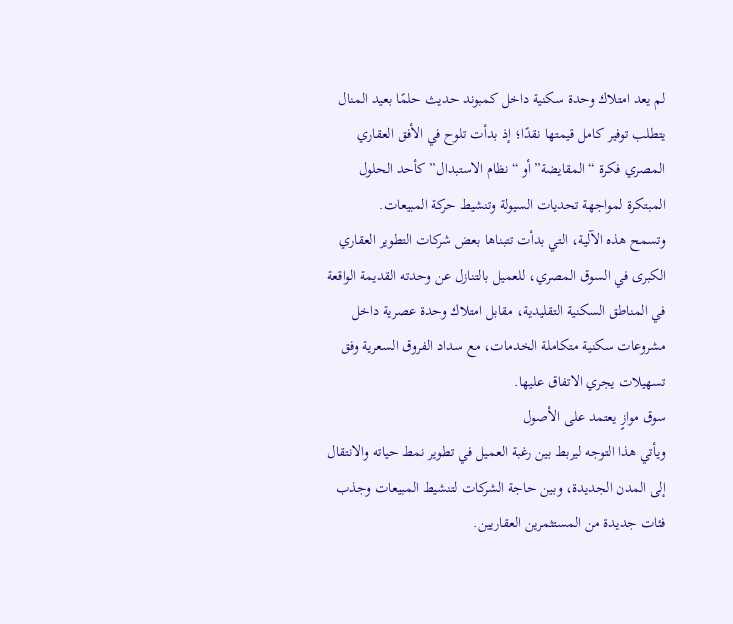لم يعد امتلاك وحدة سكنية داخل كمبوند حديث حلمًا بعيد المنال يتطلب توفير كامل قيمتها نقدًا؛ إذ بدأت تلوح في الأفق العقاري المصري فكرة “المقايضة” أو “نظام الاستبدال” كأحد الحلول المبتكرة لمواجهة تحديات السيولة وتنشيط حركة المبيعات.
وتسمح هذه الآلية، التي بدأت تتبناها بعض شركات التطوير العقاري الكبرى في السوق المصري، للعميل بالتنازل عن وحدته القديمة الواقعة في المناطق السكنية التقليدية، مقابل امتلاك وحدة عصرية داخل مشروعات سكنية متكاملة الخدمات، مع سداد الفروق السعرية وفق تسهيلات يجري الاتفاق عليها.
سوق موازٍ يعتمد على الأصول
ويأتي هذا التوجه ليربط بين رغبة العميل في تطوير نمط حياته والانتقال إلى المدن الجديدة، وبين حاجة الشركات لتنشيط المبيعات وجذب فئات جديدة من المستثمرين العقاريين.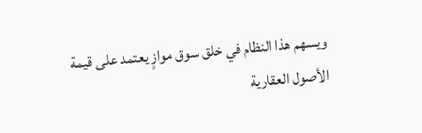ويسهم هذا النظام في خلق سوق موازٍ يعتمد على قيمة الأصول العقارية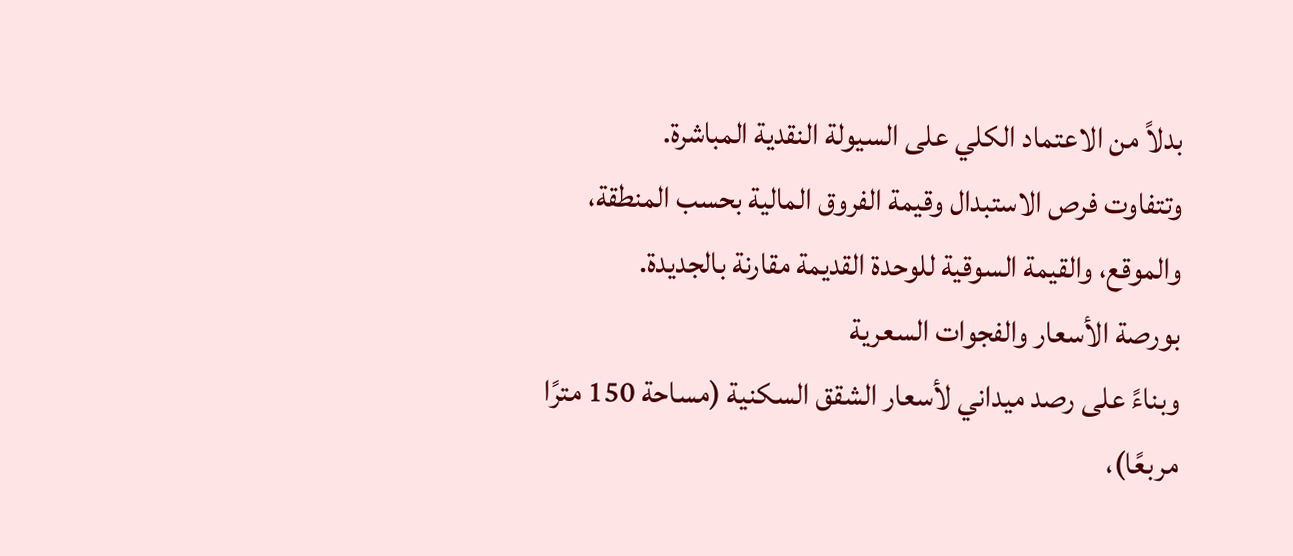بدلاً من الاعتماد الكلي على السيولة النقدية المباشرة.
وتتفاوت فرص الاستبدال وقيمة الفروق المالية بحسب المنطقة، والموقع، والقيمة السوقية للوحدة القديمة مقارنة بالجديدة.
بورصة الأسعار والفجوات السعرية
وبناءً على رصد ميداني لأسعار الشقق السكنية (مساحة 150 مترًا مربعًا)،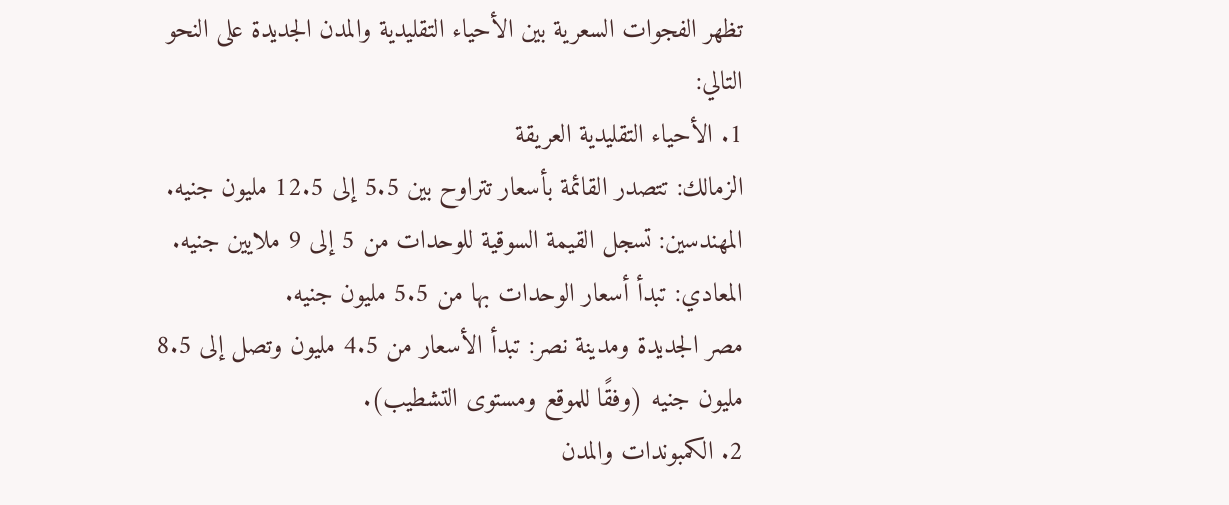تظهر الفجوات السعرية بين الأحياء التقليدية والمدن الجديدة على النحو التالي:
1. الأحياء التقليدية العريقة
الزمالك: تتصدر القائمة بأسعار تتراوح بين 5.5 إلى 12.5 مليون جنيه.
المهندسين: تسجل القيمة السوقية للوحدات من 5 إلى 9 ملايين جنيه.
المعادي: تبدأ أسعار الوحدات بها من 5.5 مليون جنيه.
مصر الجديدة ومدينة نصر: تبدأ الأسعار من 4.5 مليون وتصل إلى 8.5 مليون جنيه (وفقًا للموقع ومستوى التشطيب).
2. الكمبوندات والمدن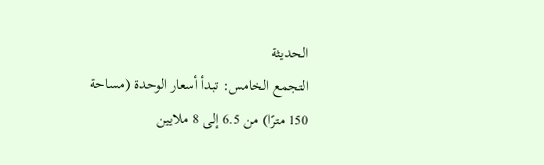الحديثة
التجمع الخامس: تبدأ أسعار الوحدة (مساحة 150 مترًا) من 6.5 إلى 8 ملايين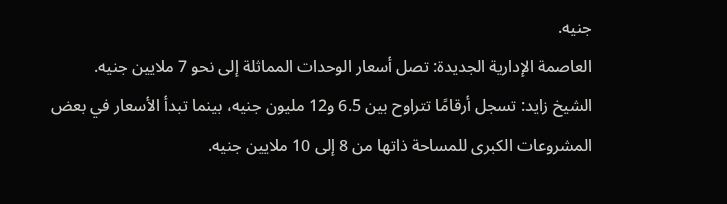جنيه.
العاصمة الإدارية الجديدة: تصل أسعار الوحدات المماثلة إلى نحو 7 ملايين جنيه.
الشيخ زايد: تسجل أرقامًا تتراوح بين 6.5 و12 مليون جنيه، بينما تبدأ الأسعار في بعض المشروعات الكبرى للمساحة ذاتها من 8 إلى 10 ملايين جنيه.